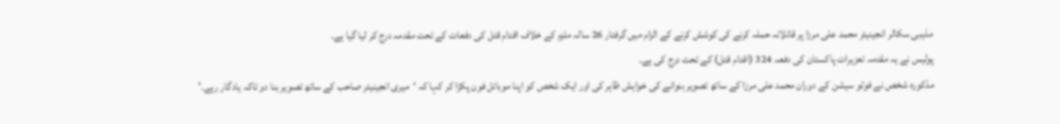مذہبی سکالر انجینیئر محمد علی مرزا پر قاتلانہ حملہ کرنے کی کوشش کرنے کے الزام میں گرفتار 26 سالہ ملزم کے خلاف اقدام قتل کی دفعات کے تحت مقدمہ درج کر لیا گیا ہے۔
پولیس نے یہ مقدمہ تعزیرات پاکستان کی دفعہ 324 (اقدام قتل) کے تحت درج کی ہے۔
مذکورہ شخص نے فوٹو سیشن کے دوران محمد علی مرزا کے ساتھ تصویر بنوانے کی خواہش ظاہر کی اور ایک شخص کو اپنا موبائل فون پکڑا کر کہا کہ ‘میری انجینیئر صاحب کے ساتھ تصویر بنا دو تاکہ یادگار رہے۔’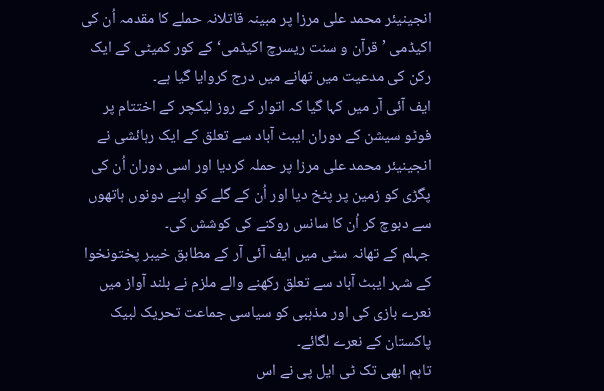انجینیئر محمد علی مرزا پر مبینہ قاتلانہ حملے کا مقدمہ اُن کی اکیڈمی ’قرآن و سنت ریسرچ اکیڈمی‘ کے کور کمیٹی کے ایک رکن کی مدعیت میں تھانے میں درج کروایا گیا ہے۔
ایف آئی آر میں کہا گیا کہ اتوار کے روز لیکچر کے اختتام پر فوٹو سیشن کے دوران ایبٹ آباد سے تعلق کے ایک رہائشی نے انجینیئر محمد علی مرزا پر حملہ کردیا اور اسی دوران اُن کی پگڑی کو زمین پر پٹخ دیا اور اُن کے گلے کو اپنے دونوں ہاتھوں سے دبوچ کر اُن کا سانس روکنے کی کوشش کی۔
جہلم کے تھانہ سٹی میں ایف آئی آر کے مطابق خیبر پختونخوا کے شہر ایبٹ آباد سے تعلق رکھنے والے ملزم نے بلند آواز میں نعرے بازی کی اور مذہبی کو سیاسی جماعت تحریک لبیک پاکستان کے نعرے لگائے۔
تاہم ابھی تک ٹی ایل پی نے اس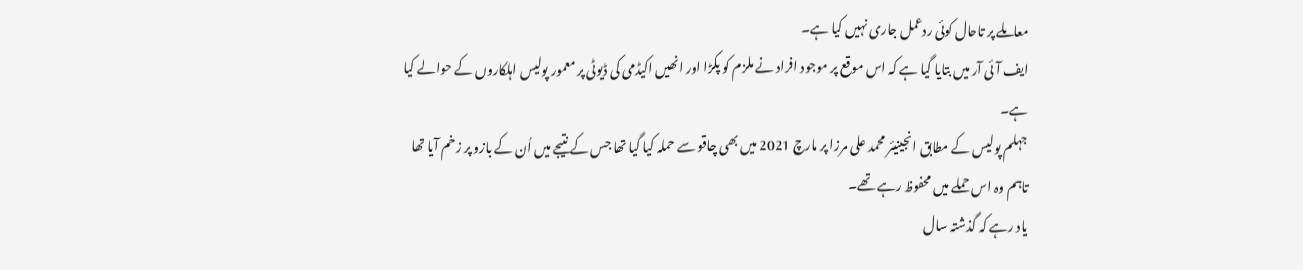معاملے پر تاحال کوئی ردعمل جاری نہیں کیا ہے۔
ایف آئی آر میں بتایا گیا ہے کہ اس موقع پر موجود افراد نے ملزم کو پکڑا اور انھیں اکیڈمی کی ڈیوٹی پر معمور پولیس اہلکاروں کے حوالے کیا ہے۔
جہلم پولیس کے مطابق انجینیئر محمد علی مرزا پر مارچ 2021 میں بھی چاقو سے حملہ کیا گیا تھا جس کے نتیجے میں اُن کے بازو پر زخم آیا تھا تاہم وہ اس حملے میں محفوظ رہے تھے۔
یاد رہے کہ گذشتہ سال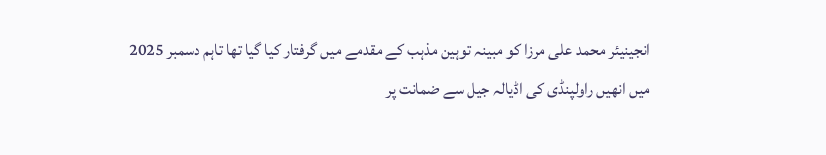انجینیئر محمد علی مرزا کو مبینہ توہین مذہب کے مقدمے میں گرفتار کیا گیا تھا تاہم دسمبر 2025
میں انھیں راولپنڈی کی اڈیالہ جیل سے ضمانت پر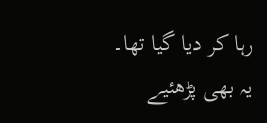رہا کر دیا گیا تھا۔
یہ بھی پڑھئیے